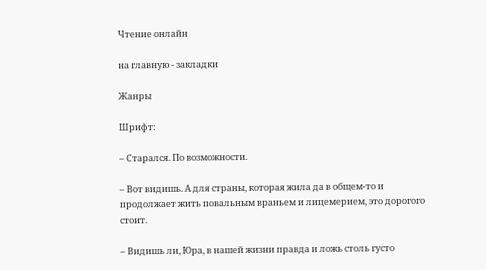Чтение онлайн

на главную - закладки

Жанры

Шрифт:

– Старался. По возможности.

– Вот видишь. А для страны, которая жила да в общем-то и продолжает жить повальным враньем и лицемерием, это дорогого стоит.

– Видишь ли, Юра, в нашей жизни правда и ложь столь густо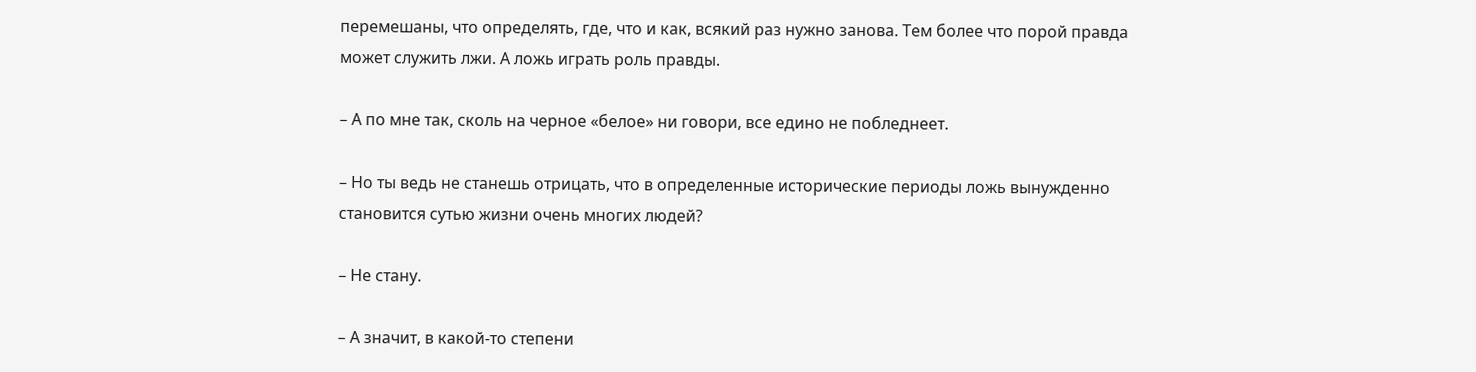перемешаны, что определять, где, что и как, всякий раз нужно занова. Тем более что порой правда может служить лжи. А ложь играть роль правды.

– А по мне так, сколь на черное «белое» ни говори, все едино не побледнеет.

– Но ты ведь не станешь отрицать, что в определенные исторические периоды ложь вынужденно становится сутью жизни очень многих людей?

– Не стану.

– А значит, в какой-то степени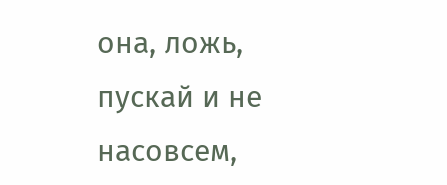она, ложь, пускай и не насовсем,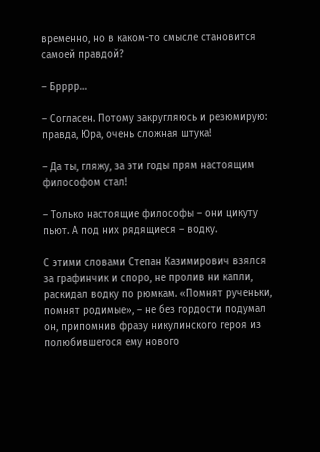временно, но в каком-то смысле становится самоей правдой?

– Брррр…

– Согласен. Потому закругляюсь и резюмирую: правда, Юра, очень сложная штука!

– Да ты, гляжу, за эти годы прям настоящим философом стал!

– Только настоящие философы – они цикуту пьют. А под них рядящиеся – водку.

С этими словами Степан Казимирович взялся за графинчик и споро, не пролив ни капли, раскидал водку по рюмкам. «Помнят рученьки, помнят родимые», – не без гордости подумал он, припомнив фразу никулинского героя из полюбившегося ему нового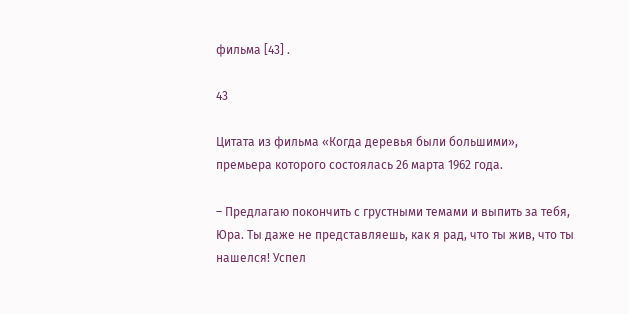фильма [43] .

43

Цитата из фильма «Когда деревья были большими», премьера которого состоялась 26 марта 1962 года.

– Предлагаю покончить с грустными темами и выпить за тебя, Юра. Ты даже не представляешь, как я рад, что ты жив, что ты нашелся! Успел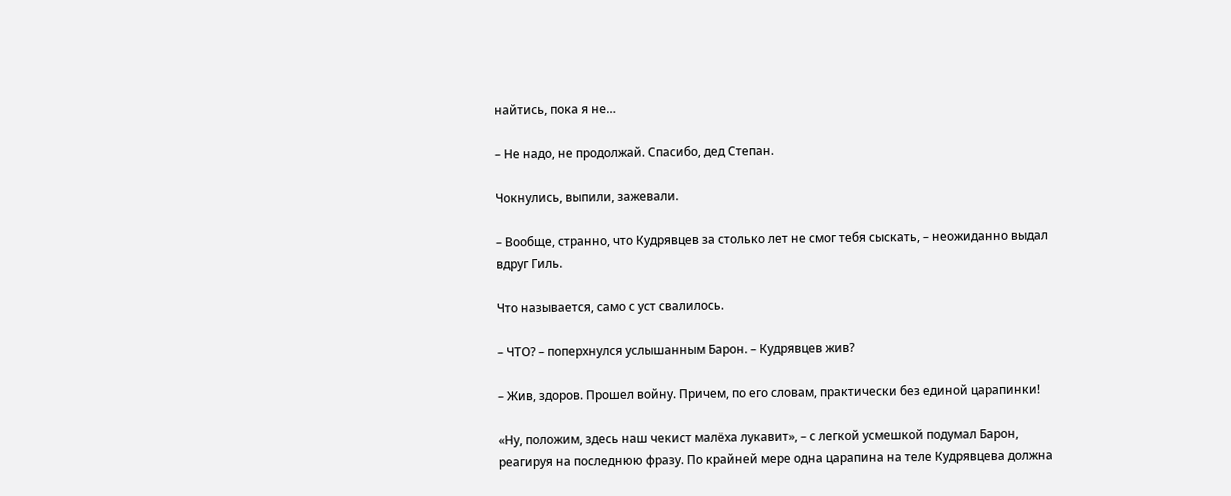найтись, пока я не…

– Не надо, не продолжай. Спасибо, дед Степан.

Чокнулись, выпили, зажевали.

– Вообще, странно, что Кудрявцев за столько лет не смог тебя сыскать, – неожиданно выдал вдруг Гиль.

Что называется, само с уст свалилось.

– ЧТО? – поперхнулся услышанным Барон. – Кудрявцев жив?

– Жив, здоров. Прошел войну. Причем, по его словам, практически без единой царапинки!

«Ну, положим, здесь наш чекист малёха лукавит», – с легкой усмешкой подумал Барон, реагируя на последнюю фразу. По крайней мере одна царапина на теле Кудрявцева должна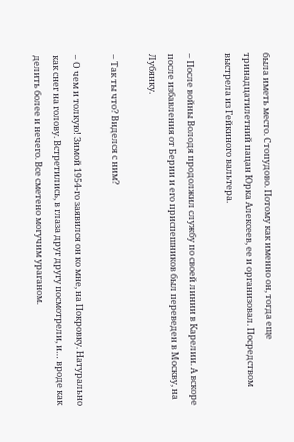была иметь место. Стопудово. Потому как именно он, тогда еще тринадцатилетний пацан Юрка Алексеев, ее и организовал. Посредством выстрела из Гейкиного вальтера.

– После войны Володя продолжил службу по своей линии в Карелии. А вскоре после избавления от Берии и его приспешников был переведен в Москву, на Лубянку.

– Так ты что? Виделся с ним?

– О чем и толкую! Зимой 1954-го заявился он ко мне, на Покровку. Натурально как снег на голову. Встретились, в глаза друг другу посмотрели, и… вроде как делить более и нечего. Все сметено могучим ураганом.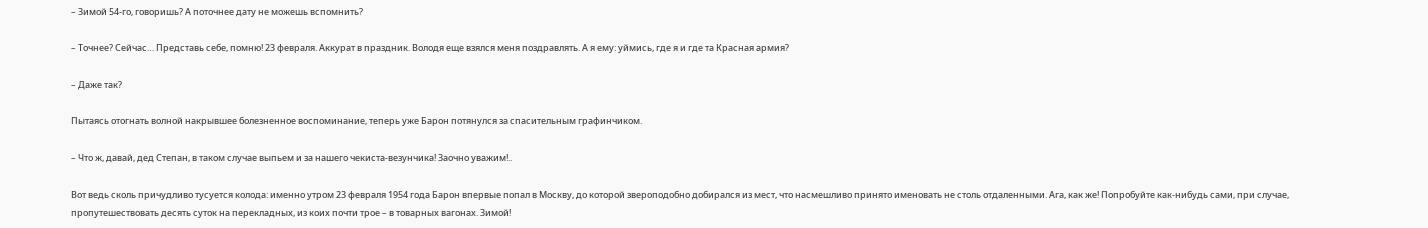– Зимой 54-го, говоришь? А поточнее дату не можешь вспомнить?

– Точнее? Сейчас… Представь себе, помню! 23 февраля. Аккурат в праздник. Володя еще взялся меня поздравлять. А я ему: уймись, где я и где та Красная армия?

– Даже так?

Пытаясь отогнать волной накрывшее болезненное воспоминание, теперь уже Барон потянулся за спасительным графинчиком.

– Что ж, давай, дед Степан, в таком случае выпьем и за нашего чекиста-везунчика! Заочно уважим!..

Вот ведь сколь причудливо тусуется колода: именно утром 23 февраля 1954 года Барон впервые попал в Москву, до которой звероподобно добирался из мест, что насмешливо принято именовать не столь отдаленными. Ага, как же! Попробуйте как-нибудь сами, при случае, пропутешествовать десять суток на перекладных, из коих почти трое – в товарных вагонах. Зимой!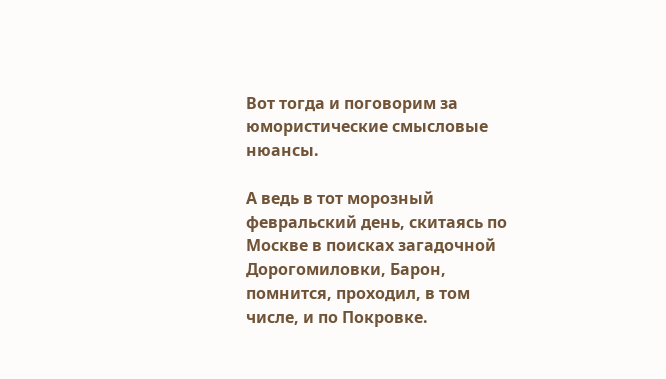Вот тогда и поговорим за юмористические смысловые нюансы.

А ведь в тот морозный февральский день, скитаясь по Москве в поисках загадочной Дорогомиловки, Барон, помнится, проходил, в том числе, и по Покровке.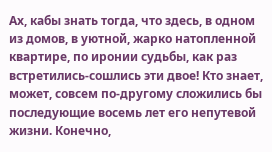Ах, кабы знать тогда, что здесь, в одном из домов, в уютной, жарко натопленной квартире, по иронии судьбы, как раз встретились-сошлись эти двое! Кто знает, может, совсем по-другому сложились бы последующие восемь лет его непутевой жизни. Конечно,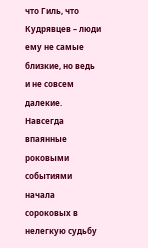что Гиль, что Кудрявцев – люди ему не самые близкие, но ведь и не совсем далекие. Навсегда впаянные роковыми событиями начала сороковых в нелегкую судьбу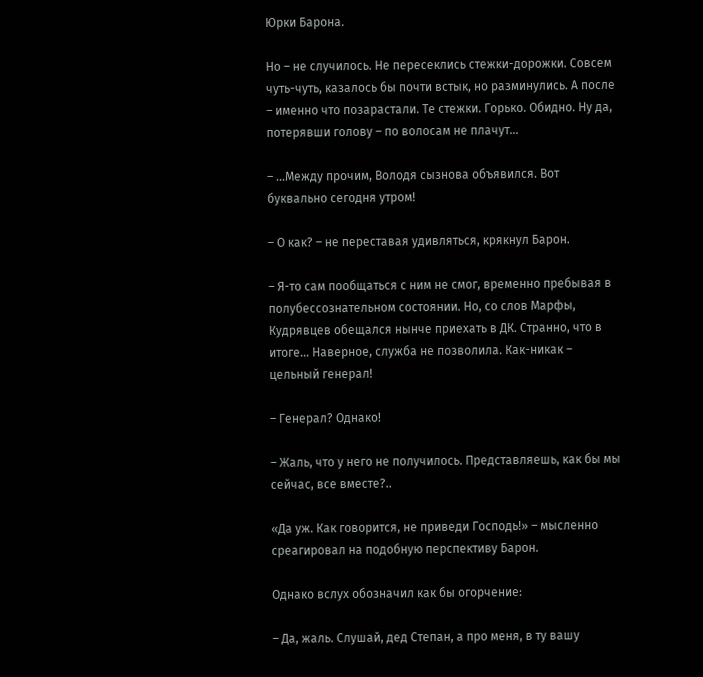Юрки Барона.

Но – не случилось. Не пересеклись стежки-дорожки. Совсем чуть-чуть, казалось бы почти встык, но разминулись. А после – именно что позарастали. Те стежки. Горько. Обидно. Ну да, потерявши голову – по волосам не плачут…

– …Между прочим, Володя сызнова объявился. Вот буквально сегодня утром!

– О как? – не переставая удивляться, крякнул Барон.

– Я-то сам пообщаться с ним не смог, временно пребывая в полубессознательном состоянии. Но, со слов Марфы, Кудрявцев обещался нынче приехать в ДК. Странно, что в итоге… Наверное, служба не позволила. Как-никак – цельный генерал!

– Генерал? Однако!

– Жаль, что у него не получилось. Представляешь, как бы мы сейчас, все вместе?..

«Да уж. Как говорится, не приведи Господь!» – мысленно среагировал на подобную перспективу Барон.

Однако вслух обозначил как бы огорчение:

– Да, жаль. Слушай, дед Степан, а про меня, в ту вашу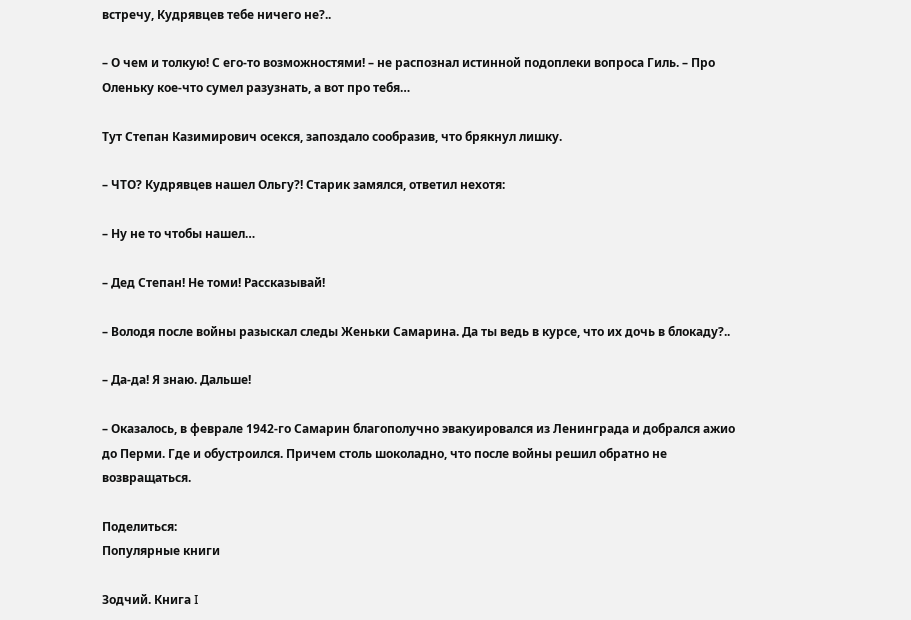встречу, Кудрявцев тебе ничего не?..

– О чем и толкую! С его-то возможностями! – не распознал истинной подоплеки вопроса Гиль. – Про Оленьку кое-что сумел разузнать, а вот про тебя…

Тут Степан Казимирович осекся, запоздало сообразив, что брякнул лишку.

– ЧТО? Кудрявцев нашел Ольгу?! Старик замялся, ответил нехотя:

– Ну не то чтобы нашел…

– Дед Степан! Не томи! Рассказывай!

– Володя после войны разыскал следы Женьки Самарина. Да ты ведь в курсе, что их дочь в блокаду?..

– Да-да! Я знаю. Дальше!

– Оказалось, в феврале 1942-го Самарин благополучно эвакуировался из Ленинграда и добрался ажио до Перми. Где и обустроился. Причем столь шоколадно, что после войны решил обратно не возвращаться.

Поделиться:
Популярные книги

Зодчий. Книга I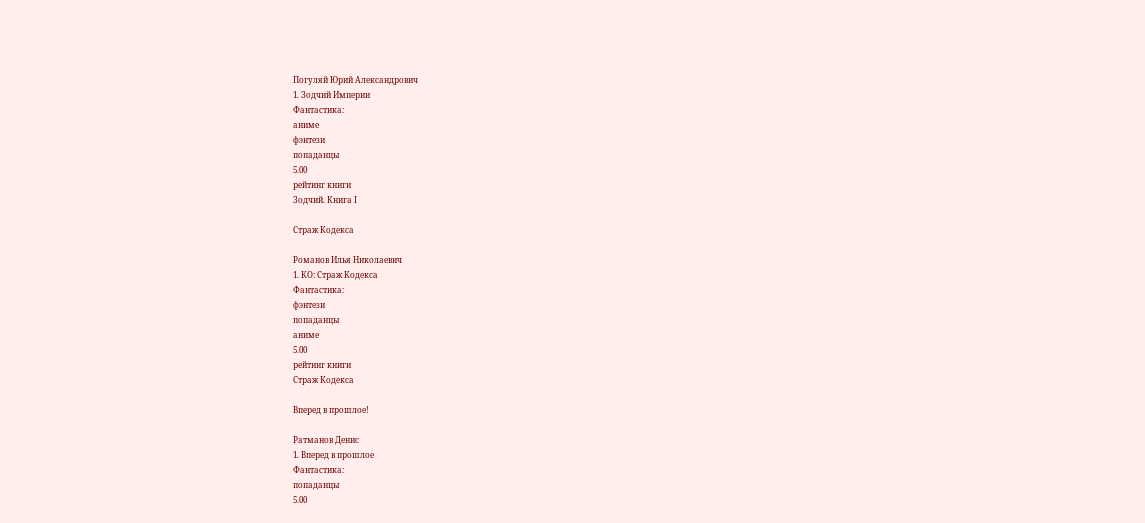Погуляй Юрий Александрович
1. Зодчий Империи
Фантастика:
аниме
фэнтези
попаданцы
5.00
рейтинг книги
Зодчий. Книга I

Страж Кодекса

Романов Илья Николаевич
1. КО: Страж Кодекса
Фантастика:
фэнтези
попаданцы
аниме
5.00
рейтинг книги
Страж Кодекса

Вперед в прошлое!

Ратманов Денис
1. Вперед в прошлое
Фантастика:
попаданцы
5.00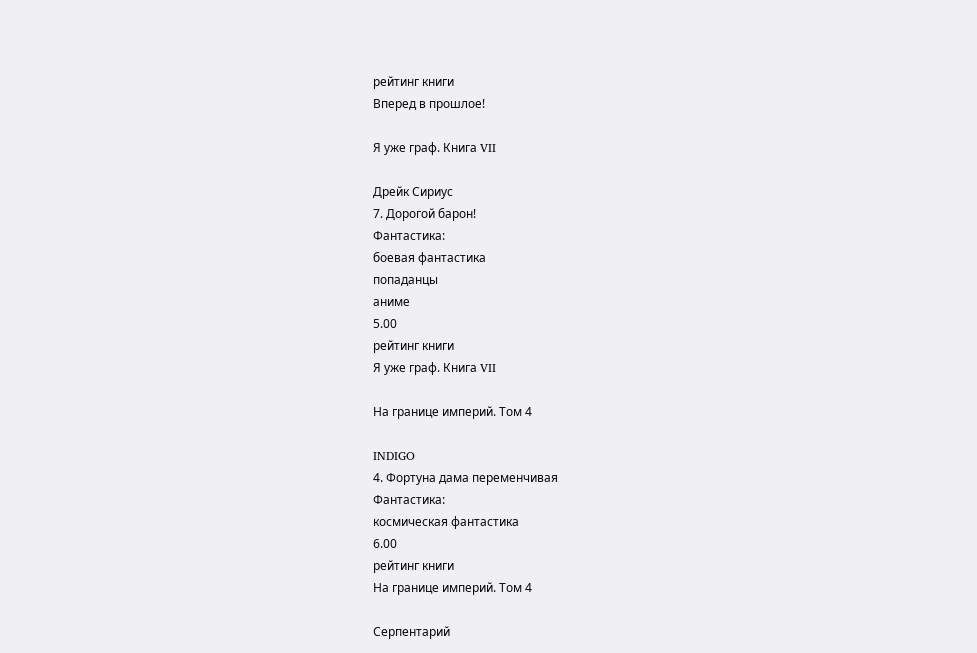рейтинг книги
Вперед в прошлое!

Я уже граф. Книга VII

Дрейк Сириус
7. Дорогой барон!
Фантастика:
боевая фантастика
попаданцы
аниме
5.00
рейтинг книги
Я уже граф. Книга VII

На границе империй. Том 4

INDIGO
4. Фортуна дама переменчивая
Фантастика:
космическая фантастика
6.00
рейтинг книги
На границе империй. Том 4

Серпентарий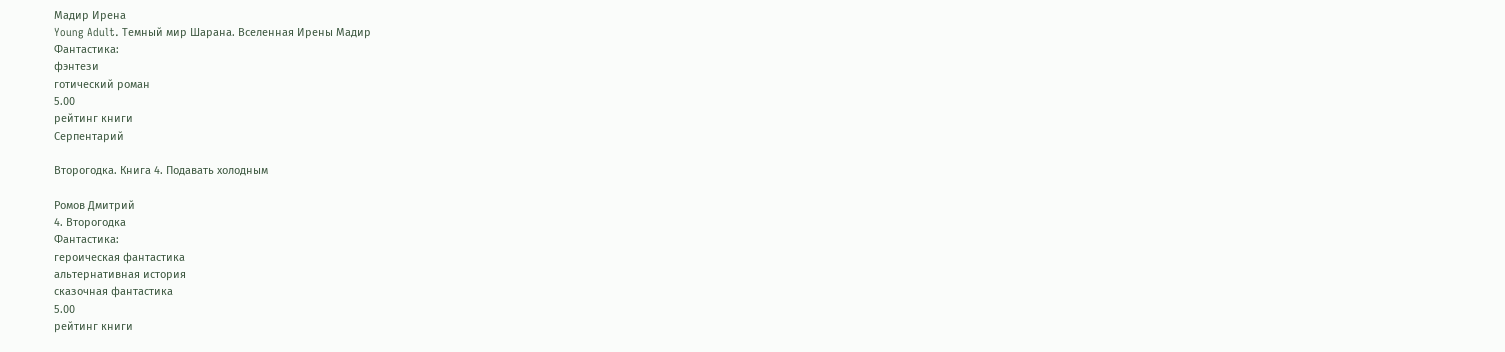Мадир Ирена
Young Adult. Темный мир Шарана. Вселенная Ирены Мадир
Фантастика:
фэнтези
готический роман
5.00
рейтинг книги
Серпентарий

Второгодка. Книга 4. Подавать холодным

Ромов Дмитрий
4. Второгодка
Фантастика:
героическая фантастика
альтернативная история
сказочная фантастика
5.00
рейтинг книги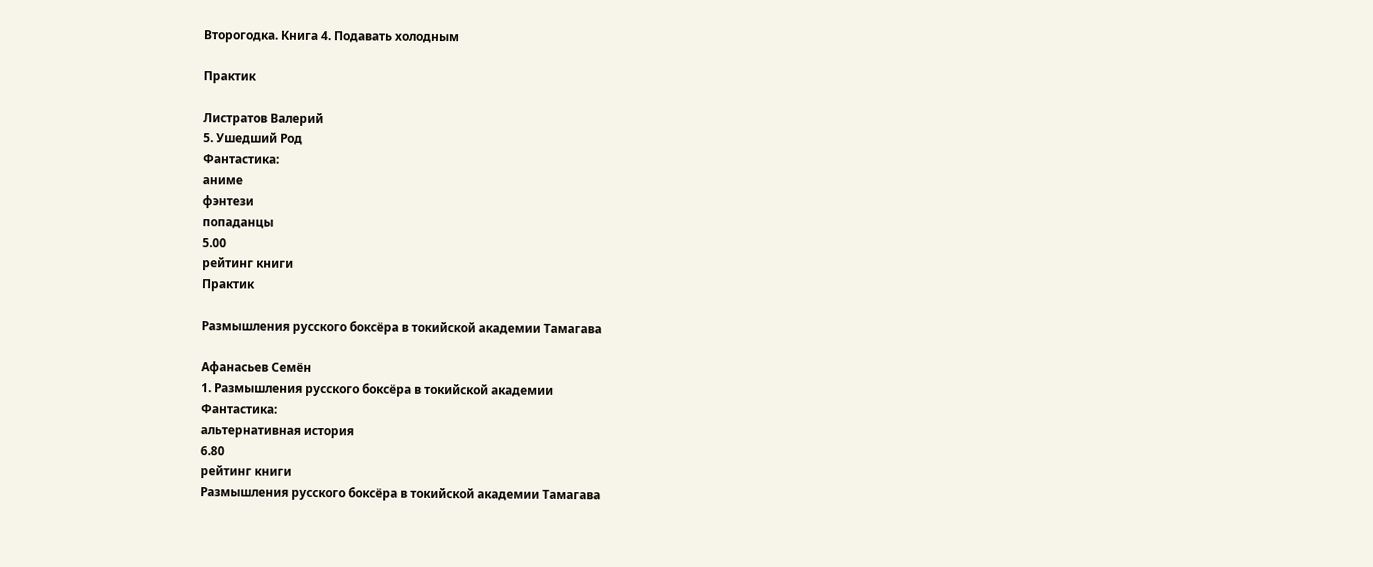Второгодка. Книга 4. Подавать холодным

Практик

Листратов Валерий
5. Ушедший Род
Фантастика:
аниме
фэнтези
попаданцы
5.00
рейтинг книги
Практик

Размышления русского боксёра в токийской академии Тамагава

Афанасьев Семён
1. Размышления русского боксёра в токийской академии
Фантастика:
альтернативная история
6.80
рейтинг книги
Размышления русского боксёра в токийской академии Тамагава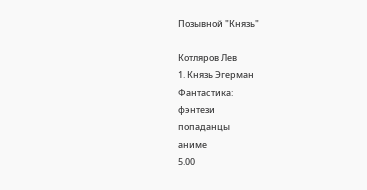Позывной "Князь"

Котляров Лев
1. Князь Эгерман
Фантастика:
фэнтези
попаданцы
аниме
5.00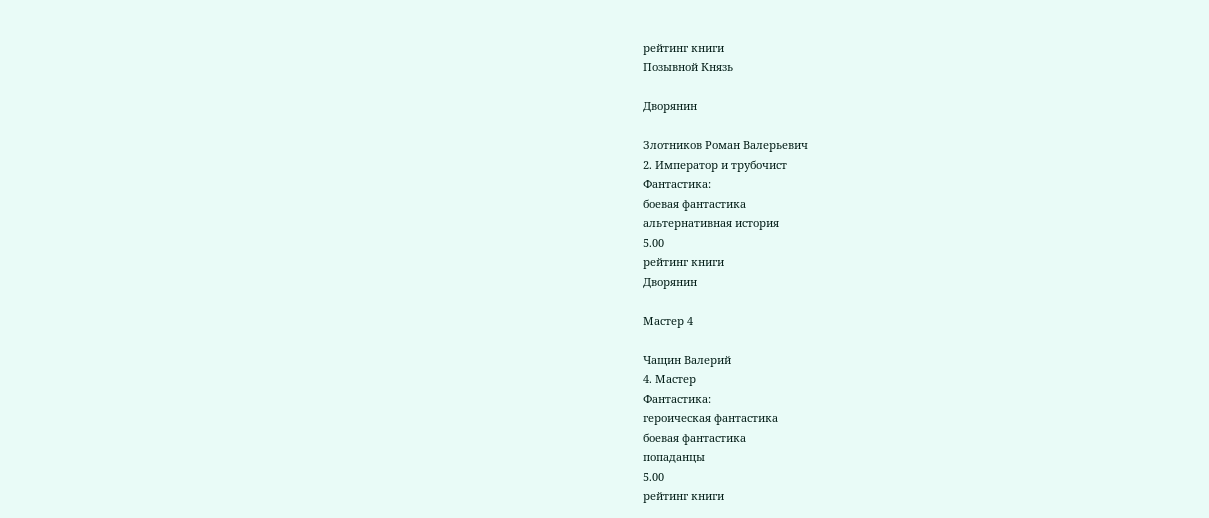рейтинг книги
Позывной Князь

Дворянин

Злотников Роман Валерьевич
2. Император и трубочист
Фантастика:
боевая фантастика
альтернативная история
5.00
рейтинг книги
Дворянин

Мастер 4

Чащин Валерий
4. Мастер
Фантастика:
героическая фантастика
боевая фантастика
попаданцы
5.00
рейтинг книги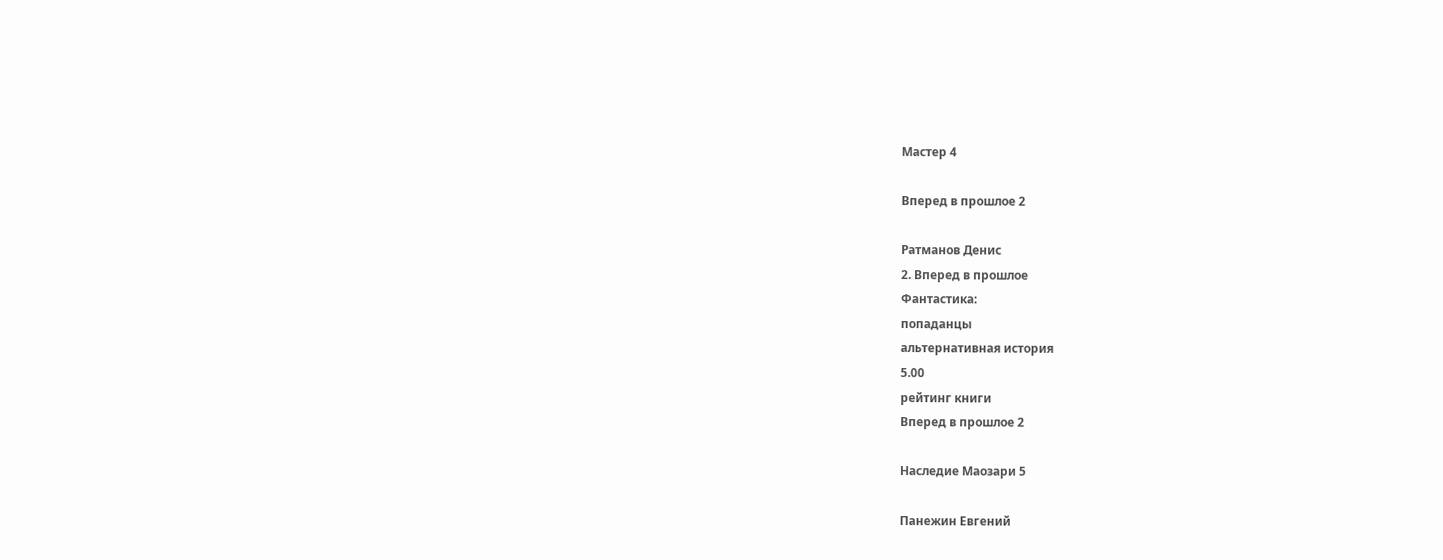Мастер 4

Вперед в прошлое 2

Ратманов Денис
2. Вперед в прошлое
Фантастика:
попаданцы
альтернативная история
5.00
рейтинг книги
Вперед в прошлое 2

Наследие Маозари 5

Панежин Евгений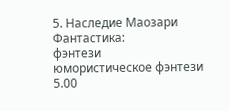5. Наследие Маозари
Фантастика:
фэнтези
юмористическое фэнтези
5.00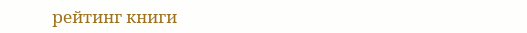рейтинг книги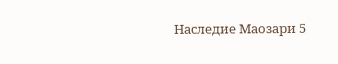Наследие Маозари 5